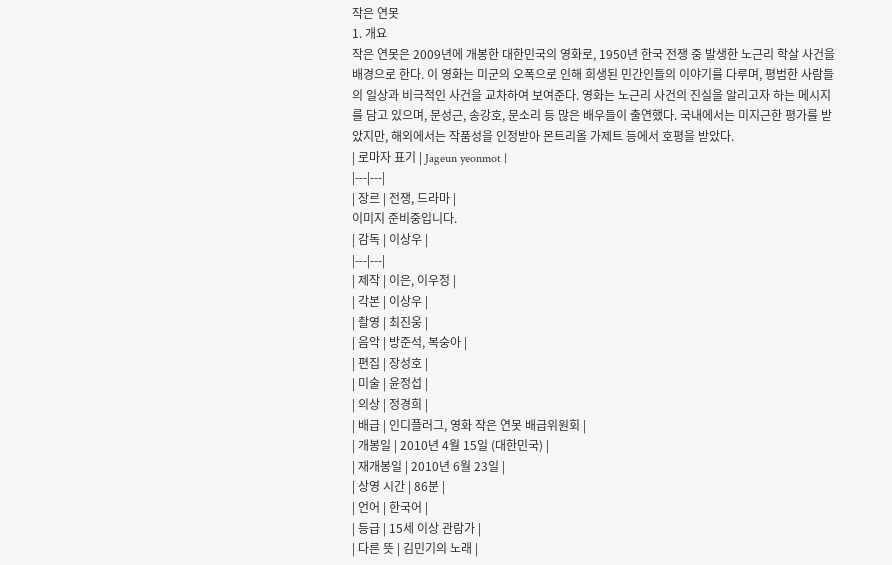작은 연못
1. 개요
작은 연못은 2009년에 개봉한 대한민국의 영화로, 1950년 한국 전쟁 중 발생한 노근리 학살 사건을 배경으로 한다. 이 영화는 미군의 오폭으로 인해 희생된 민간인들의 이야기를 다루며, 평범한 사람들의 일상과 비극적인 사건을 교차하여 보여준다. 영화는 노근리 사건의 진실을 알리고자 하는 메시지를 담고 있으며, 문성근, 송강호, 문소리 등 많은 배우들이 출연했다. 국내에서는 미지근한 평가를 받았지만, 해외에서는 작품성을 인정받아 몬트리올 가제트 등에서 호평을 받았다.
| 로마자 표기 | Jageun yeonmot |
|---|---|
| 장르 | 전쟁, 드라마 |
이미지 준비중입니다.
| 감독 | 이상우 |
|---|---|
| 제작 | 이은, 이우정 |
| 각본 | 이상우 |
| 촬영 | 최진웅 |
| 음악 | 방준석, 복숭아 |
| 편집 | 장성호 |
| 미술 | 윤정섭 |
| 의상 | 정경희 |
| 배급 | 인디플러그, 영화 작은 연못 배급위원회 |
| 개봉일 | 2010년 4월 15일 (대한민국) |
| 재개봉일 | 2010년 6월 23일 |
| 상영 시간 | 86분 |
| 언어 | 한국어 |
| 등급 | 15세 이상 관람가 |
| 다른 뜻 | 김민기의 노래 |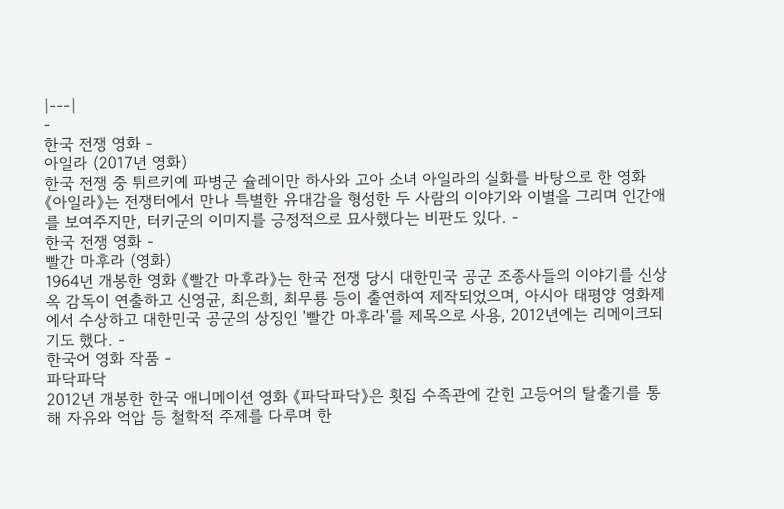|---|
-
한국 전쟁 영화 -
아일라 (2017년 영화)
한국 전쟁 중 튀르키예 파병군 슐레이만 하사와 고아 소녀 아일라의 실화를 바탕으로 한 영화 《아일라》는 전쟁터에서 만나 특별한 유대감을 형성한 두 사람의 이야기와 이별을 그리며 인간애를 보여주지만, 터키군의 이미지를 긍정적으로 묘사했다는 비판도 있다. -
한국 전쟁 영화 -
빨간 마후라 (영화)
1964년 개봉한 영화 《빨간 마후라》는 한국 전쟁 당시 대한민국 공군 조종사들의 이야기를 신상옥 감독이 연출하고 신영균, 최은희, 최무룡 등이 출연하여 제작되었으며, 아시아 태평양 영화제에서 수상하고 대한민국 공군의 상징인 '빨간 마후라'를 제목으로 사용, 2012년에는 리메이크되기도 했다. -
한국어 영화 작품 -
파닥파닥
2012년 개봉한 한국 애니메이션 영화 《파닥파닥》은 횟집 수족관에 갇힌 고등어의 탈출기를 통해 자유와 억압 등 철학적 주제를 다루며 한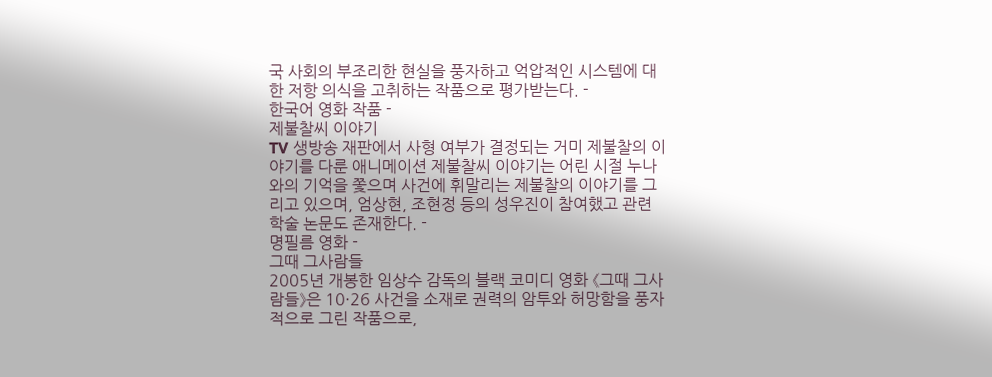국 사회의 부조리한 현실을 풍자하고 억압적인 시스템에 대한 저항 의식을 고취하는 작품으로 평가받는다. -
한국어 영화 작품 -
제불찰씨 이야기
TV 생방송 재판에서 사형 여부가 결정되는 거미 제불찰의 이야기를 다룬 애니메이션 제불찰씨 이야기는 어린 시절 누나와의 기억을 쫓으며 사건에 휘말리는 제불찰의 이야기를 그리고 있으며, 엄상현, 조현정 등의 성우진이 참여했고 관련 학술 논문도 존재한다. -
명필름 영화 -
그때 그사람들
2005년 개봉한 임상수 감독의 블랙 코미디 영화 《그때 그사람들》은 10·26 사건을 소재로 권력의 암투와 허망함을 풍자적으로 그린 작품으로,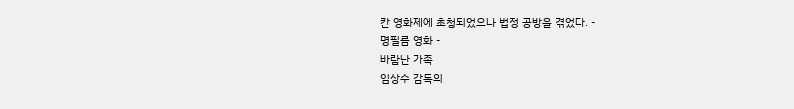칸 영화제에 초청되었으나 법정 공방을 겪었다. -
명필름 영화 -
바람난 가족
임상수 감독의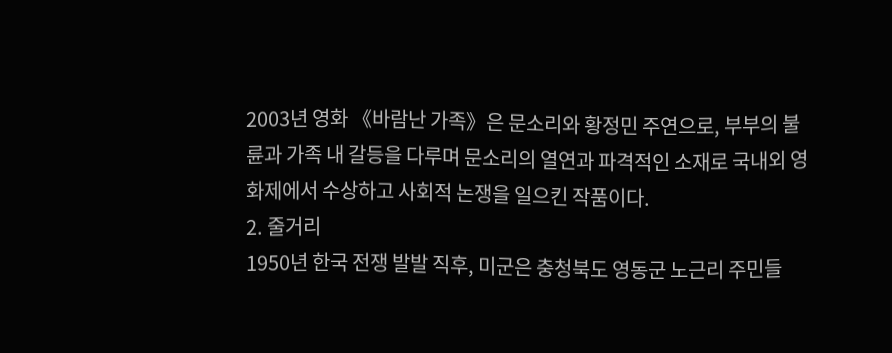2003년 영화 《바람난 가족》은 문소리와 황정민 주연으로, 부부의 불륜과 가족 내 갈등을 다루며 문소리의 열연과 파격적인 소재로 국내외 영화제에서 수상하고 사회적 논쟁을 일으킨 작품이다.
2. 줄거리
1950년 한국 전쟁 발발 직후, 미군은 충청북도 영동군 노근리 주민들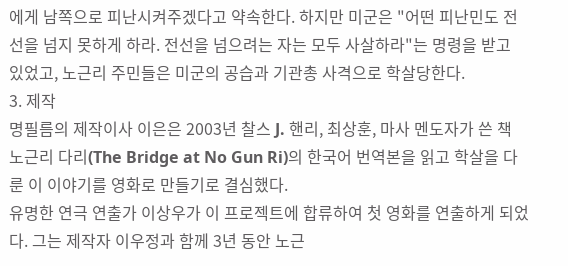에게 남쪽으로 피난시켜주겠다고 약속한다. 하지만 미군은 "어떤 피난민도 전선을 넘지 못하게 하라. 전선을 넘으려는 자는 모두 사살하라"는 명령을 받고 있었고, 노근리 주민들은 미군의 공습과 기관총 사격으로 학살당한다.
3. 제작
명필름의 제작이사 이은은 2003년 찰스 J. 핸리, 최상훈, 마사 멘도자가 쓴 책 노근리 다리(The Bridge at No Gun Ri)의 한국어 번역본을 읽고 학살을 다룬 이 이야기를 영화로 만들기로 결심했다.
유명한 연극 연출가 이상우가 이 프로젝트에 합류하여 첫 영화를 연출하게 되었다. 그는 제작자 이우정과 함께 3년 동안 노근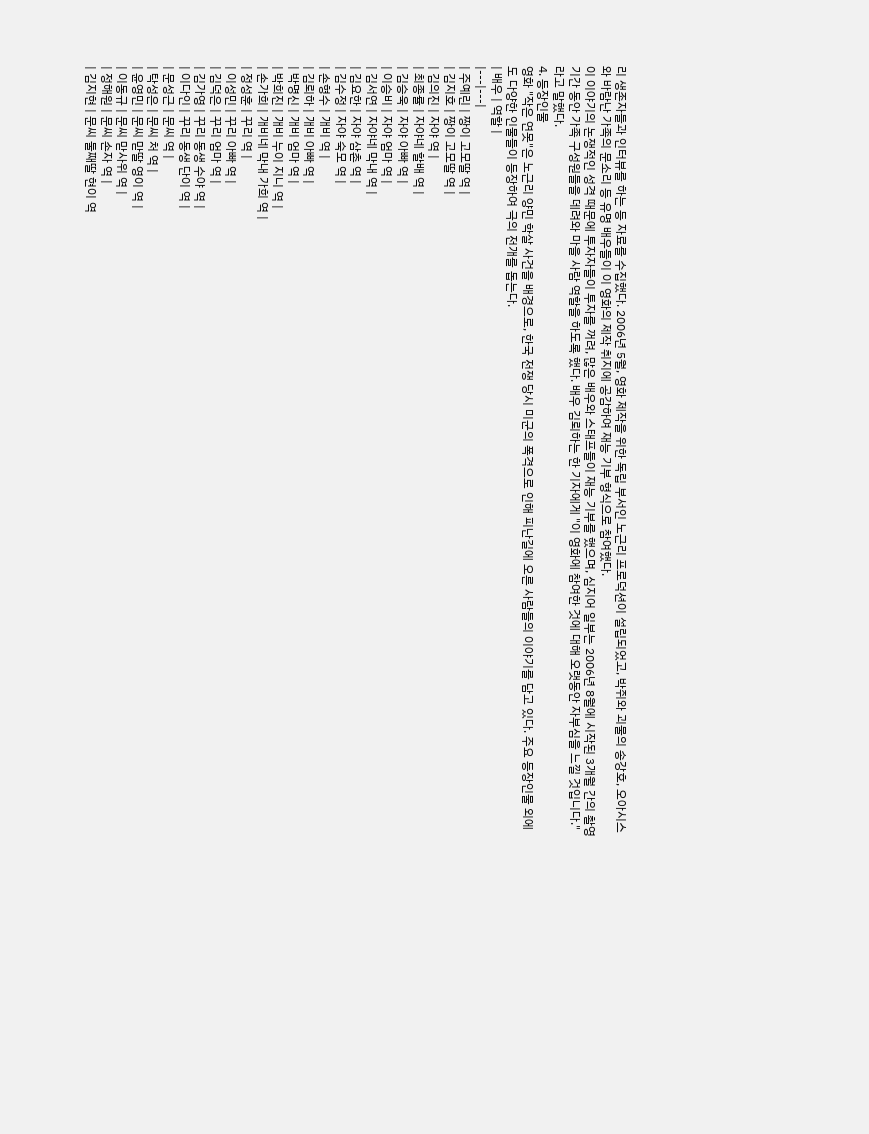리 생존자들과 인터뷰를 하는 등 자료를 수집했다. 2006년 5월, 영화 제작을 위한 독립 부서인 노근리 프로덕션이 설립되었고, 박쥐와 괴물의 송강호, 오아시스와 바람난 가족의 문소리 등 유명 배우들이 이 영화의 제작 취지에 공감하여 재능 기부 형식으로 참여했다.
이 이야기의 논쟁적인 성격 때문에 투자자들이 투자를 꺼려, 많은 배우와 스태프들이 재능 기부를 했으며, 심지어 일부는 2006년 8월에 시작된 3개월 간의 촬영 기간 동안 가족 구성원들을 데려와 마을 사람 역할을 하도록 했다. 배우 김뢰하는 한 기자에게 "이 영화에 참여한 것에 대해 오랫동안 자부심을 느낄 것입니다."라고 말했다.
4. 등장인물
영화 "작은 연못"은 노근리 양민 학살 사건을 배경으로, 한국 전쟁 당시 미군의 폭격으로 인해 피난길에 오른 사람들의 이야기를 담고 있다. 주요 등장인물 외에도 다양한 인물들이 등장하여 극의 전개를 돕는다.
| 배우 | 역할 |
|---|---|
| 주예린 | 짱이 고모딸 역 |
| 김지호 | 짱이 고모딸 역 |
| 김의진 | 자야 역 |
| 최종률 | 자야네 할배 역 |
| 김승욱 | 자야 아빠 역 |
| 이승비 | 자야 엄마 역 |
| 김서연 | 자야네 막내 역 |
| 김요한 | 자야 삼촌 역 |
| 김수정 | 자야 숙모 역 |
| 손형수 | 개비 역 |
| 김뢰하 | 개비 아빠 역 |
| 박명신 | 개비 엄마 역 |
| 박희진 | 개비 누이 지니 역 |
| 손가희 | 개비네 막내 가희 역 |
| 정성훈 | 꾸리 역 |
| 이성민 | 꾸리 아빠 역 |
| 김덕은 | 꾸리 엄마 역 |
| 김가영 | 꾸리 동생 수야 역 |
| 이다인 | 꾸리 동생 단이 역 |
| 문성근 | 문씨 역 |
| 탁성은 | 문씨 처 역 |
| 윤영민 | 문씨 맏딸 영이 역 |
| 이동규 | 문씨 맏사위 역 |
| 정해원 | 문씨 손자 역 |
| 김지현 | 문씨 둘째딸 현이 역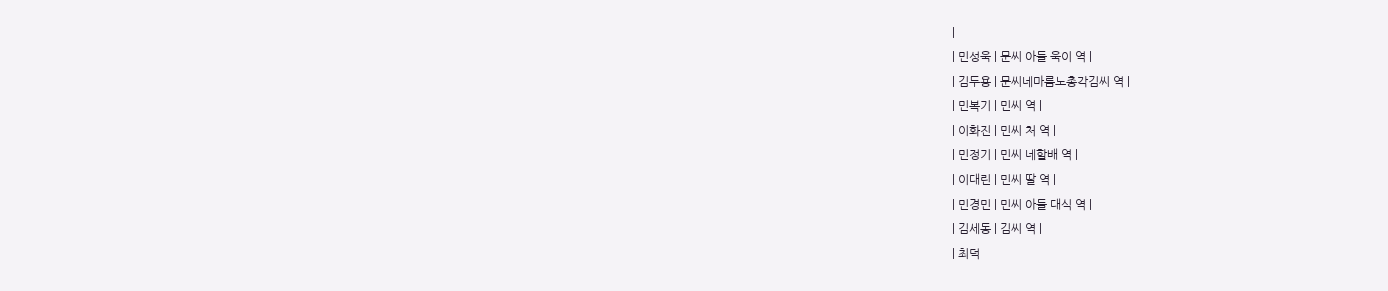|
| 민성욱 | 문씨 아들 욱이 역 |
| 김두용 | 문씨네마름노총각김씨 역 |
| 민복기 | 민씨 역 |
| 이화진 | 민씨 처 역 |
| 민정기 | 민씨 네할배 역 |
| 이대린 | 민씨 딸 역 |
| 민경민 | 민씨 아들 대식 역 |
| 김세동 | 김씨 역 |
| 최덕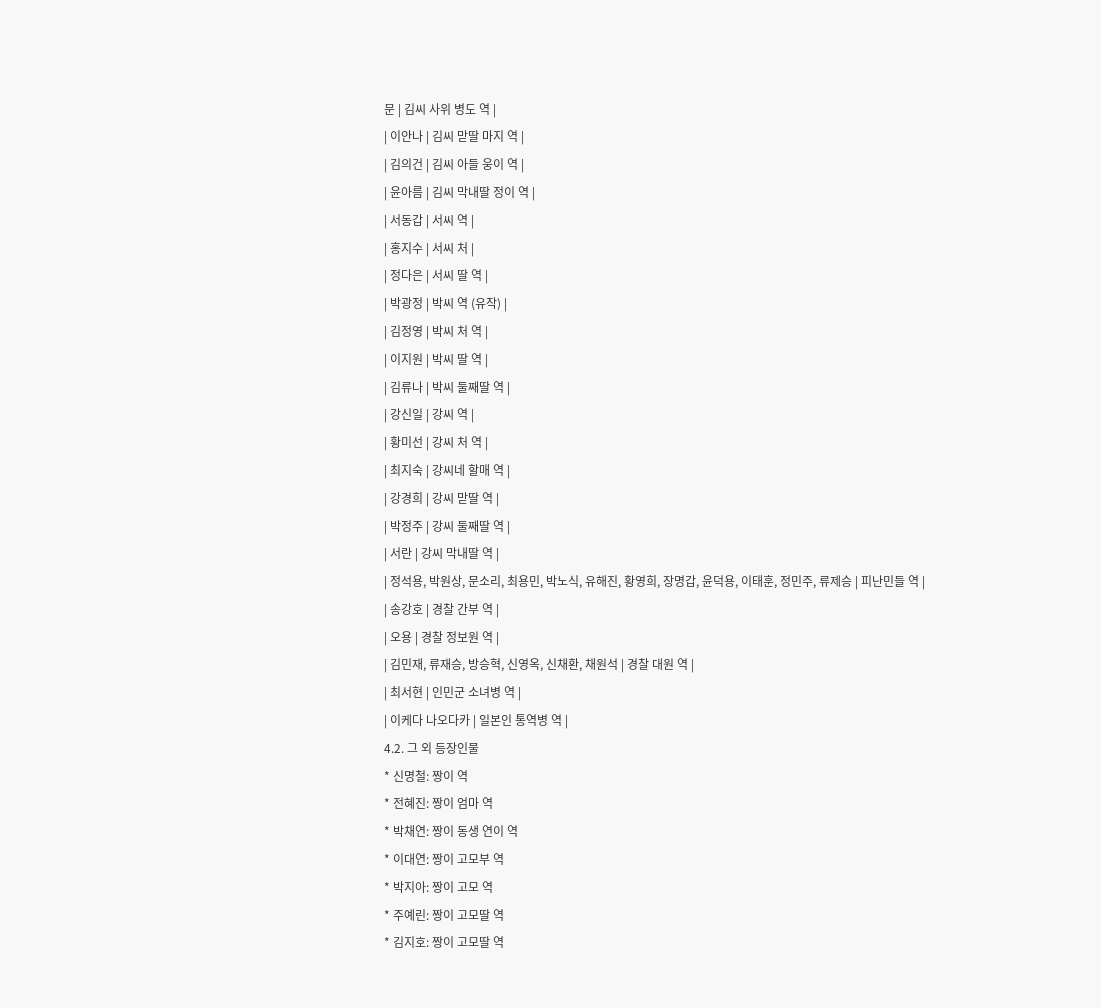문 | 김씨 사위 병도 역 |
| 이안나 | 김씨 맏딸 마지 역 |
| 김의건 | 김씨 아들 웅이 역 |
| 윤아름 | 김씨 막내딸 정이 역 |
| 서동갑 | 서씨 역 |
| 홍지수 | 서씨 처 |
| 정다은 | 서씨 딸 역 |
| 박광정 | 박씨 역 (유작) |
| 김정영 | 박씨 처 역 |
| 이지원 | 박씨 딸 역 |
| 김류나 | 박씨 둘째딸 역 |
| 강신일 | 강씨 역 |
| 황미선 | 강씨 처 역 |
| 최지숙 | 강씨네 할매 역 |
| 강경희 | 강씨 맏딸 역 |
| 박정주 | 강씨 둘째딸 역 |
| 서란 | 강씨 막내딸 역 |
| 정석용, 박원상, 문소리, 최용민, 박노식, 유해진, 황영희, 장명갑, 윤덕용, 이태훈, 정민주, 류제승 | 피난민들 역 |
| 송강호 | 경찰 간부 역 |
| 오용 | 경찰 정보원 역 |
| 김민재, 류재승, 방승혁, 신영옥, 신채환, 채원석 | 경찰 대원 역 |
| 최서현 | 인민군 소녀병 역 |
| 이케다 나오다카 | 일본인 통역병 역 |
4.2. 그 외 등장인물
* 신명철: 짱이 역
* 전혜진: 짱이 엄마 역
* 박채연: 짱이 동생 연이 역
* 이대연: 짱이 고모부 역
* 박지아: 짱이 고모 역
* 주예린: 짱이 고모딸 역
* 김지호: 짱이 고모딸 역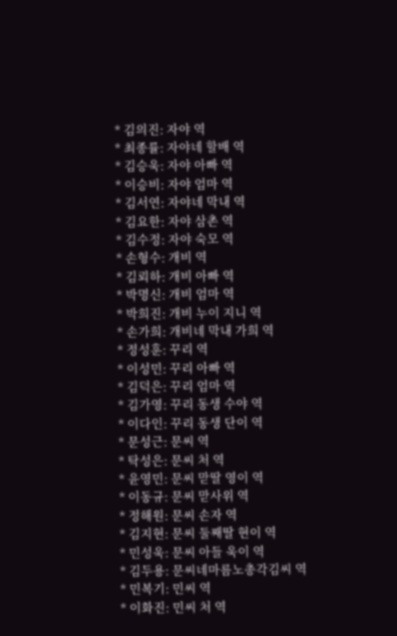* 김의진: 자야 역
* 최종률: 자야네 할배 역
* 김승욱: 자야 아빠 역
* 이승비: 자야 엄마 역
* 김서연: 자야네 막내 역
* 김요한: 자야 삼촌 역
* 김수정: 자야 숙모 역
* 손형수: 개비 역
* 김뢰하: 개비 아빠 역
* 박명신: 개비 엄마 역
* 박희진: 개비 누이 지니 역
* 손가희: 개비네 막내 가희 역
* 정성훈: 꾸리 역
* 이성민: 꾸리 아빠 역
* 김덕은: 꾸리 엄마 역
* 김가영: 꾸리 동생 수야 역
* 이다인: 꾸리 동생 단이 역
* 문성근: 문씨 역
* 탁성은: 문씨 처 역
* 윤영민: 문씨 맏딸 영이 역
* 이동규: 문씨 맏사위 역
* 정해원: 문씨 손자 역
* 김지현: 문씨 둘째딸 현이 역
* 민성욱: 문씨 아들 욱이 역
* 김두용: 문씨네마름노총각김씨 역
* 민복기: 민씨 역
* 이화진: 민씨 처 역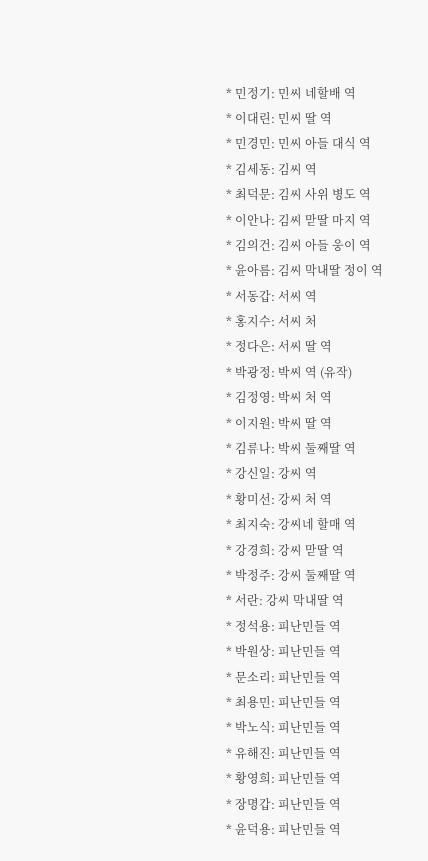* 민정기: 민씨 네할배 역
* 이대린: 민씨 딸 역
* 민경민: 민씨 아들 대식 역
* 김세동: 김씨 역
* 최덕문: 김씨 사위 병도 역
* 이안나: 김씨 맏딸 마지 역
* 김의건: 김씨 아들 웅이 역
* 윤아름: 김씨 막내딸 정이 역
* 서동갑: 서씨 역
* 홍지수: 서씨 처
* 정다은: 서씨 딸 역
* 박광정: 박씨 역 (유작)
* 김정영: 박씨 처 역
* 이지원: 박씨 딸 역
* 김류나: 박씨 둘째딸 역
* 강신일: 강씨 역
* 황미선: 강씨 처 역
* 최지숙: 강씨네 할매 역
* 강경희: 강씨 맏딸 역
* 박정주: 강씨 둘째딸 역
* 서란: 강씨 막내딸 역
* 정석용: 피난민들 역
* 박원상: 피난민들 역
* 문소리: 피난민들 역
* 최용민: 피난민들 역
* 박노식: 피난민들 역
* 유해진: 피난민들 역
* 황영희: 피난민들 역
* 장명갑: 피난민들 역
* 윤덕용: 피난민들 역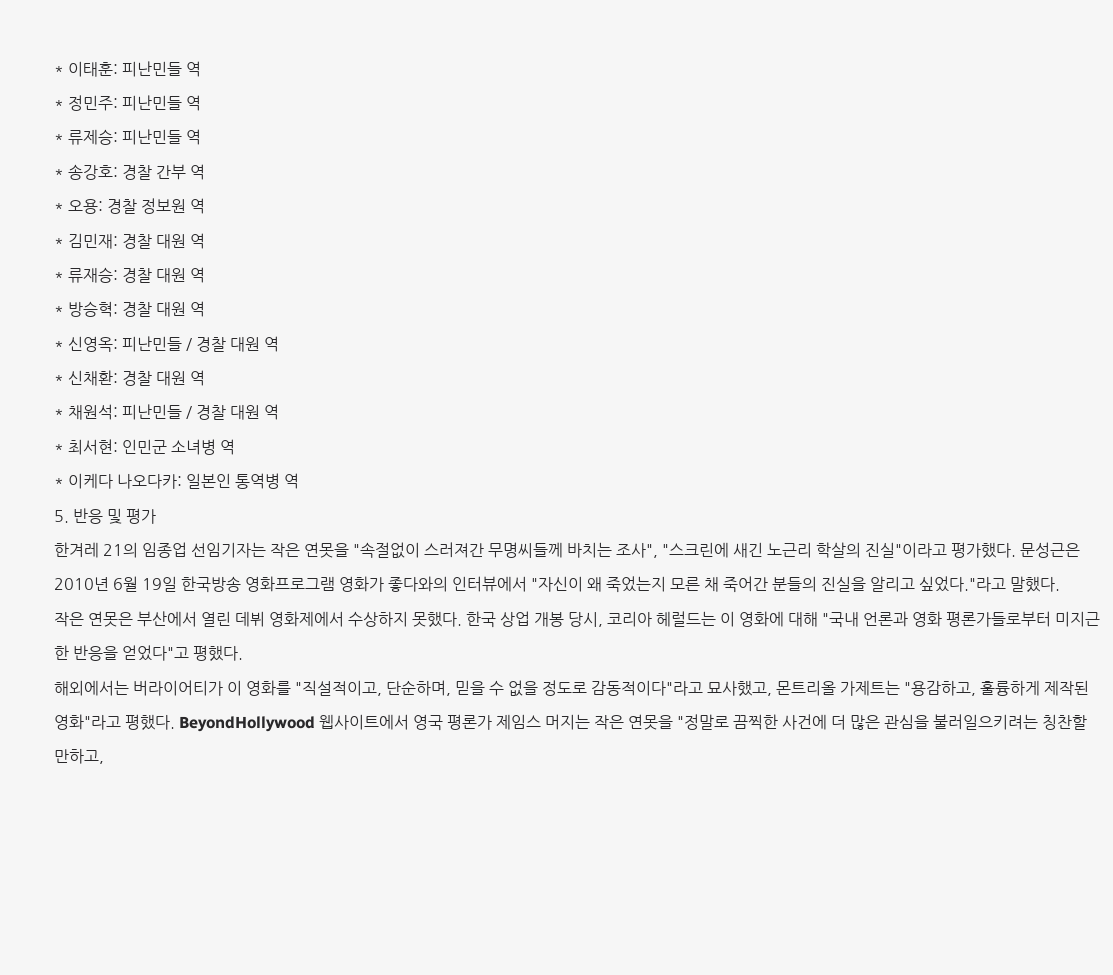* 이태훈: 피난민들 역
* 정민주: 피난민들 역
* 류제승: 피난민들 역
* 송강호: 경찰 간부 역
* 오용: 경찰 정보원 역
* 김민재: 경찰 대원 역
* 류재승: 경찰 대원 역
* 방승혁: 경찰 대원 역
* 신영옥: 피난민들 / 경찰 대원 역
* 신채환: 경찰 대원 역
* 채원석: 피난민들 / 경찰 대원 역
* 최서현: 인민군 소녀병 역
* 이케다 나오다카: 일본인 통역병 역
5. 반응 및 평가
한겨레 21의 임종업 선임기자는 작은 연못을 "속절없이 스러져간 무명씨들께 바치는 조사", "스크린에 새긴 노근리 학살의 진실"이라고 평가했다. 문성근은 2010년 6월 19일 한국방송 영화프로그램 영화가 좋다와의 인터뷰에서 "자신이 왜 죽었는지 모른 채 죽어간 분들의 진실을 알리고 싶었다."라고 말했다.
작은 연못은 부산에서 열린 데뷔 영화제에서 수상하지 못했다. 한국 상업 개봉 당시, 코리아 헤럴드는 이 영화에 대해 "국내 언론과 영화 평론가들로부터 미지근한 반응을 얻었다"고 평했다.
해외에서는 버라이어티가 이 영화를 "직설적이고, 단순하며, 믿을 수 없을 정도로 감동적이다"라고 묘사했고, 몬트리올 가제트는 "용감하고, 훌륭하게 제작된 영화"라고 평했다. BeyondHollywood 웹사이트에서 영국 평론가 제임스 머지는 작은 연못을 "정말로 끔찍한 사건에 더 많은 관심을 불러일으키려는 칭찬할 만하고,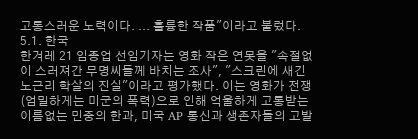고통스러운 노력이다. ... 훌륭한 작품"이라고 불렀다.
5.1. 한국
한겨레 21 임종업 선임기자는 영화 작은 연못을 "속절없이 스러져간 무명씨들께 바치는 조사", "스크린에 새긴 노근리 학살의 진실"이라고 평가했다. 이는 영화가 전쟁 (엄밀하게는 미군의 폭력)으로 인해 억울하게 고통받는 이름없는 민중의 한과, 미국 AP 통신과 생존자들의 고발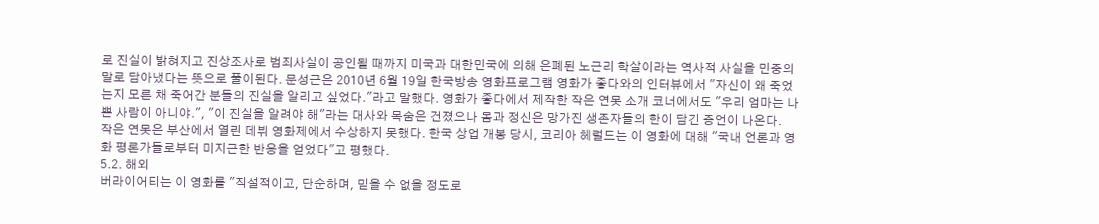로 진실이 밝혀지고 진상조사로 범죄사실이 공인될 때까지 미국과 대한민국에 의해 은폐된 노근리 학살이라는 역사적 사실을 민중의 말로 담아냈다는 뜻으로 풀이된다. 문성근은 2010년 6월 19일 한국방송 영화프로그램 영화가 좋다와의 인터뷰에서 "자신이 왜 죽었는지 모른 채 죽어간 분들의 진실을 알리고 싶었다."라고 말했다. 영화가 좋다에서 제작한 작은 연못 소개 코너에서도 "우리 엄마는 나쁜 사람이 아니야.", "이 진실을 알려야 해"라는 대사와 목숨은 건졌으나 몸과 정신은 망가진 생존자들의 한이 담긴 증언이 나온다.
작은 연못은 부산에서 열린 데뷔 영화제에서 수상하지 못했다. 한국 상업 개봉 당시, 코리아 헤럴드는 이 영화에 대해 "국내 언론과 영화 평론가들로부터 미지근한 반응을 얻었다"고 평했다.
5.2. 해외
버라이어티는 이 영화를 "직설적이고, 단순하며, 믿을 수 없을 정도로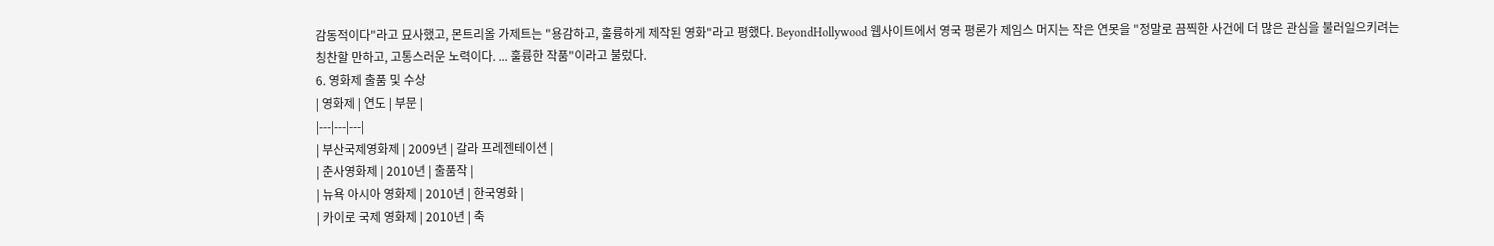감동적이다"라고 묘사했고, 몬트리올 가제트는 "용감하고, 훌륭하게 제작된 영화"라고 평했다. BeyondHollywood 웹사이트에서 영국 평론가 제임스 머지는 작은 연못을 "정말로 끔찍한 사건에 더 많은 관심을 불러일으키려는 칭찬할 만하고, 고통스러운 노력이다. ... 훌륭한 작품"이라고 불렀다.
6. 영화제 출품 및 수상
| 영화제 | 연도 | 부문 |
|---|---|---|
| 부산국제영화제 | 2009년 | 갈라 프레젠테이션 |
| 춘사영화제 | 2010년 | 출품작 |
| 뉴욕 아시아 영화제 | 2010년 | 한국영화 |
| 카이로 국제 영화제 | 2010년 | 축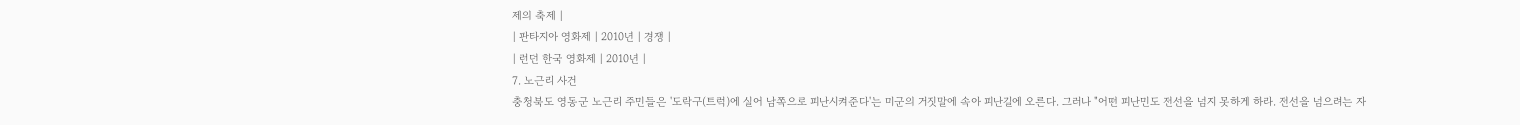제의 축제 |
| 판타지아 영화제 | 2010년 | 경쟁 |
| 런던 한국 영화제 | 2010년 |
7. 노근리 사건
충청북도 영동군 노근리 주민들은 '도락구(트럭)에 실어 남쪽으로 피난시켜준다'는 미군의 거짓말에 속아 피난길에 오른다. 그러나 "어떤 피난민도 전선을 넘지 못하게 하라. 전선을 넘으려는 자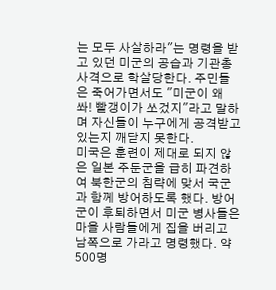는 모두 사살하라"는 명령을 받고 있던 미군의 공습과 기관총 사격으로 학살당한다. 주민들은 죽어가면서도 "미군이 왜 쏴! 빨갱이가 쏘겄지"라고 말하며 자신들이 누구에게 공격받고 있는지 깨닫지 못한다.
미국은 훈련이 제대로 되지 않은 일본 주둔군을 급히 파견하여 북한군의 침략에 맞서 국군과 함께 방어하도록 했다. 방어군이 후퇴하면서 미군 병사들은 마을 사람들에게 집을 버리고 남쪽으로 가라고 명령했다. 약 500명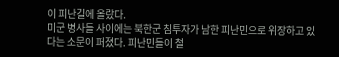이 피난길에 올랐다.
미군 병사들 사이에는 북한군 침투자가 남한 피난민으로 위장하고 있다는 소문이 퍼졌다. 피난민들이 철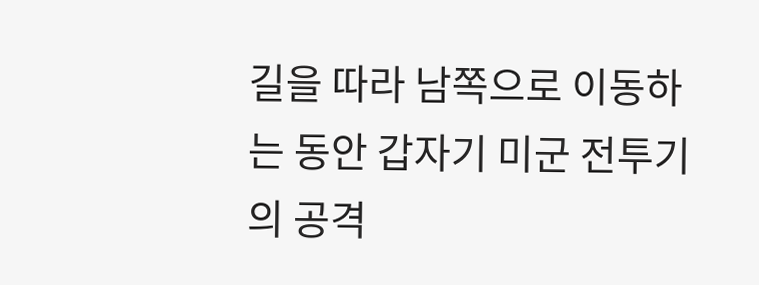길을 따라 남쪽으로 이동하는 동안 갑자기 미군 전투기의 공격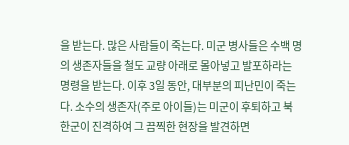을 받는다. 많은 사람들이 죽는다. 미군 병사들은 수백 명의 생존자들을 철도 교량 아래로 몰아넣고 발포하라는 명령을 받는다. 이후 3일 동안, 대부분의 피난민이 죽는다. 소수의 생존자(주로 아이들)는 미군이 후퇴하고 북한군이 진격하여 그 끔찍한 현장을 발견하면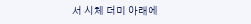서 시체 더미 아래에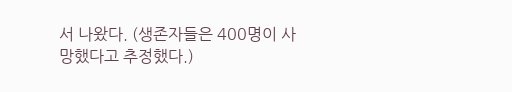서 나왔다. (생존자들은 400명이 사망했다고 추정했다.)